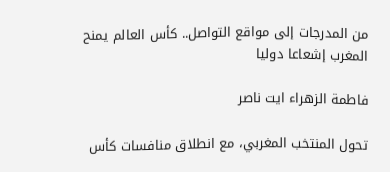من المدرجات إلى مواقع التواصل.. كأس العالم يمنح المغرب إشعاعا دوليا

فاطمة الزهراء ايت ناصر

تحول المنتخب المغربي، مع انطلاق منافسات كأس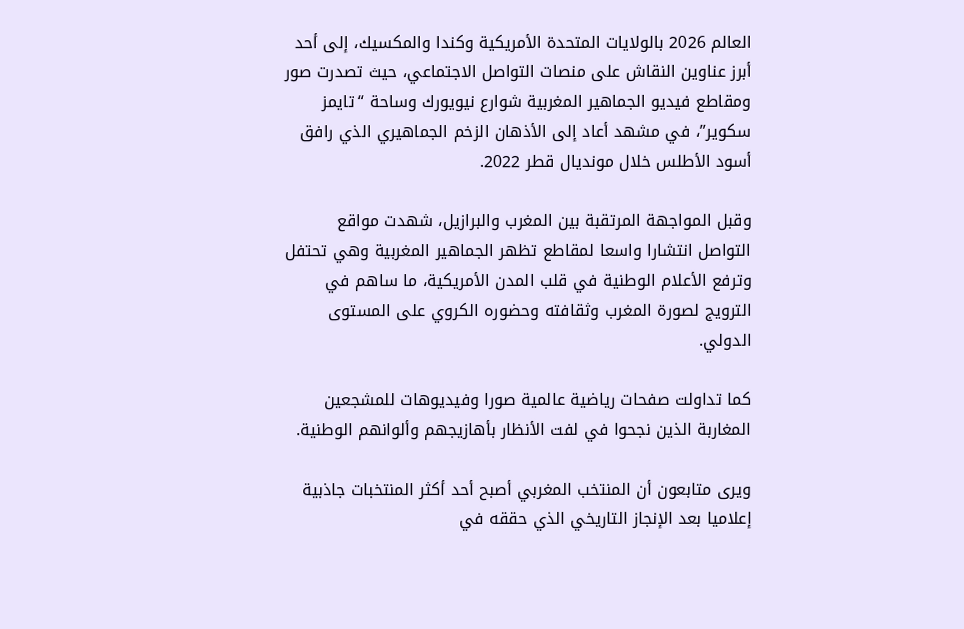العالم 2026 بالولايات المتحدة الأمريكية وكندا والمكسيك، إلى أحد أبرز عناوين النقاش على منصات التواصل الاجتماعي، حيث تصدرت صور ومقاطع فيديو الجماهير المغربية شوارع نيويورك وساحة “تايمز سكوير”، في مشهد أعاد إلى الأذهان الزخم الجماهيري الذي رافق أسود الأطلس خلال مونديال قطر 2022.

وقبل المواجهة المرتقبة بين المغرب والبرازيل، شهدت مواقع التواصل انتشارا واسعا لمقاطع تظهر الجماهير المغربية وهي تحتفل وترفع الأعلام الوطنية في قلب المدن الأمريكية، ما ساهم في الترويج لصورة المغرب وثقافته وحضوره الكروي على المستوى الدولي.

كما تداولت صفحات رياضية عالمية صورا وفيديوهات للمشجعين المغاربة الذين نجحوا في لفت الأنظار بأهازيجهم وألوانهم الوطنية.

ويرى متابعون أن المنتخب المغربي أصبح أحد أكثر المنتخبات جاذبية إعلاميا بعد الإنجاز التاريخي الذي حققه في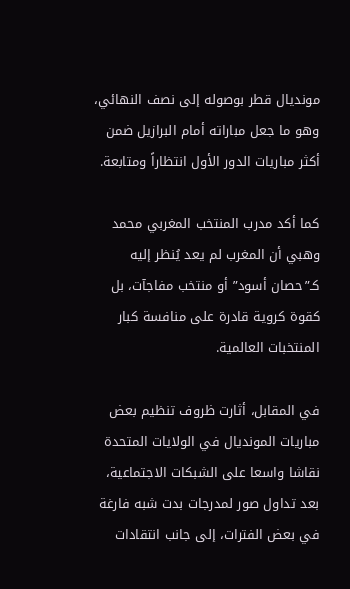مونديال قطر بوصوله إلى نصف النهائي، وهو ما جعل مباراته أمام البرازيل ضمن أكثر مباريات الدور الأول انتظاراً ومتابعة.

كما أكد مدرب المنتخب المغربي محمد وهبي أن المغرب لم يعد يُنظر إليه كـ”حصان أسود” أو منتخب مفاجآت، بل كقوة كروية قادرة على منافسة كبار المنتخبات العالمية.

في المقابل، أثارت ظروف تنظيم بعض مباريات المونديال في الولايات المتحدة نقاشا واسعا على الشبكات الاجتماعية، بعد تداول صور لمدرجات بدت شبه فارغة في بعض الفترات، إلى جانب انتقادات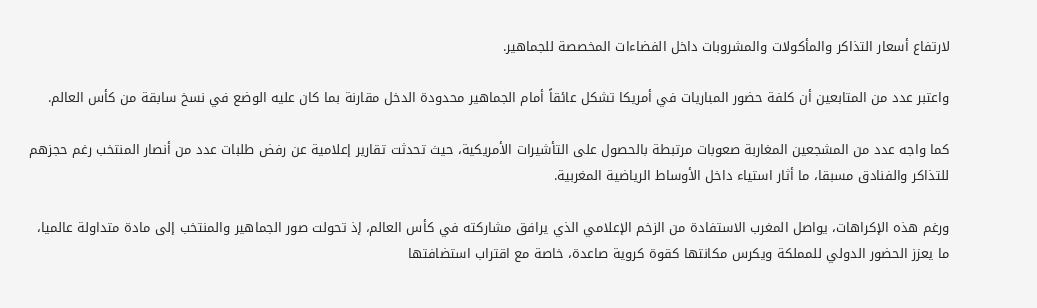لارتفاع أسعار التذاكر والمأكولات والمشروبات داخل الفضاءات المخصصة للجماهير.

واعتبر عدد من المتابعين أن كلفة حضور المباريات في أمريكا تشكل عائقاً أمام الجماهير محدودة الدخل مقارنة بما كان عليه الوضع في نسخ سابقة من كأس العالم.

كما واجه عدد من المشجعين المغاربة صعوبات مرتبطة بالحصول على التأشيرات الأمريكية، حيث تحدثت تقارير إعلامية عن رفض طلبات عدد من أنصار المنتخب رغم حجزهم للتذاكر والفنادق مسبقا، ما أثار استياء داخل الأوساط الرياضية المغربية.

ورغم هذه الإكراهات، يواصل المغرب الاستفادة من الزخم الإعلامي الذي يرافق مشاركته في كأس العالم، إذ تحولت صور الجماهير والمنتخب إلى مادة متداولة عالميا، ما يعزز الحضور الدولي للمملكة ويكرس مكانتها كقوة كروية صاعدة، خاصة مع اقتراب استضافتها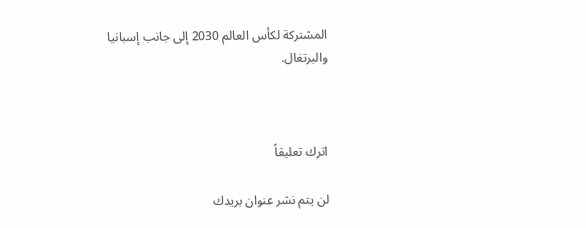المشتركة لكأس العالم 2030 إلى جانب إسبانيا والبرتغال.



اترك تعليقاً

لن يتم نشر عنوان بريدك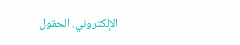الإلكتروني. الحقول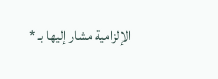الإلزامية مشار إليها بـ *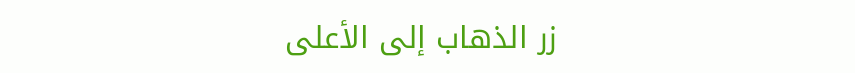زر الذهاب إلى الأعلى